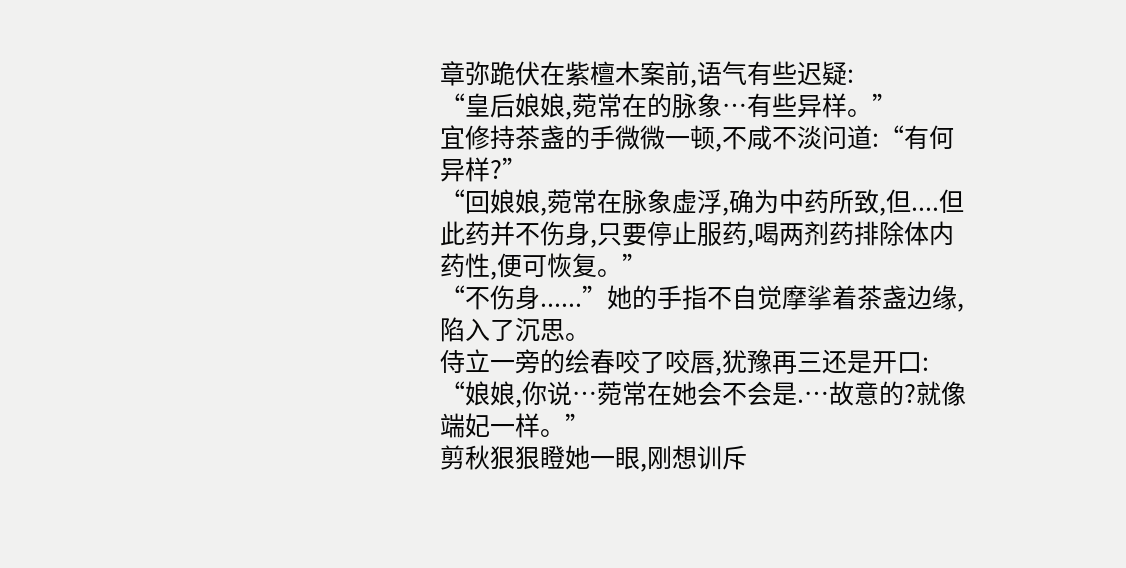章弥跪伏在紫檀木案前,语气有些迟疑:
“皇后娘娘,菀常在的脉象…有些异样。”
宜修持茶盏的手微微一顿,不咸不淡问道:“有何异样?”
“回娘娘,菀常在脉象虚浮,确为中药所致,但....但此药并不伤身,只要停止服药,喝两剂药排除体内药性,便可恢复。”
“不伤身......”她的手指不自觉摩挲着茶盏边缘,陷入了沉思。
侍立一旁的绘春咬了咬唇,犹豫再三还是开口:
“娘娘,你说…菀常在她会不会是.…故意的?就像端妃一样。”
剪秋狠狠瞪她一眼,刚想训斥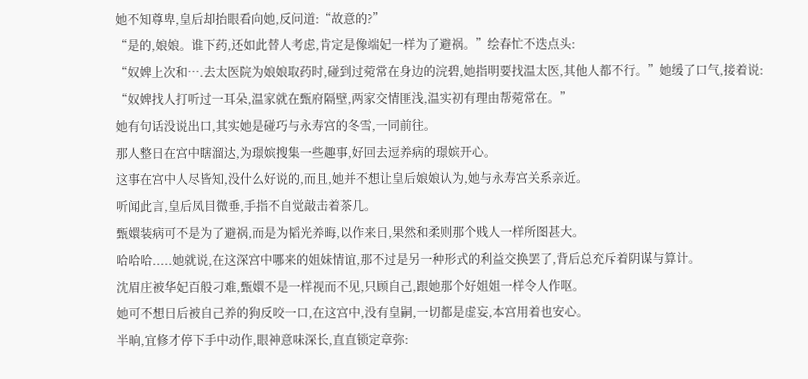她不知尊卑,皇后却抬眼看向她,反问道:“故意的?”
“是的,娘娘。谁下药,还如此替人考虑,肯定是像端妃一样为了避祸。”绘春忙不迭点头:
“奴婢上次和….去太医院为娘娘取药时,碰到过菀常在身边的浣碧,她指明要找温太医,其他人都不行。”她缓了口气,接着说:
“奴婢找人打听过一耳朵,温家就在甄府隔壁,两家交情匪浅,温实初有理由帮菀常在。”
她有句话没说出口,其实她是碰巧与永寿宫的冬雪,一同前往。
那人整日在宫中瞎溜达,为璟嫔搜集一些趣事,好回去逗养病的璟嫔开心。
这事在宫中人尽皆知,没什么好说的,而且,她并不想让皇后娘娘认为,她与永寿宫关系亲近。
听闻此言,皇后凤目微垂,手指不自觉敲击着茶几。
甄嬛装病可不是为了避祸,而是为韬光养晦,以作来日,果然和柔则那个贱人一样所图甚大。
哈哈哈.....她就说,在这深宫中哪来的姐妹情谊,那不过是另一种形式的利益交换罢了,背后总充斥着阴谋与算计。
沈眉庄被华妃百般刁难,甄嬛不是一样视而不见,只顾自己,跟她那个好姐姐一样令人作呕。
她可不想日后被自己养的狗反咬一口,在这宫中,没有皇嗣,一切都是虚妄,本宫用着也安心。
半晌,宜修才停下手中动作,眼神意味深长,直直锁定章弥: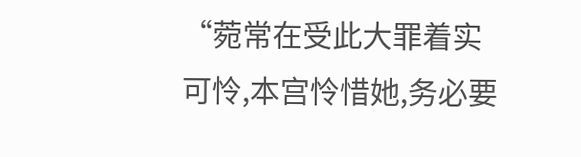“菀常在受此大罪着实可怜,本宫怜惜她,务必要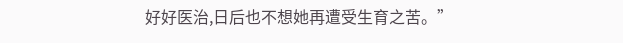好好医治,日后也不想她再遭受生育之苦。”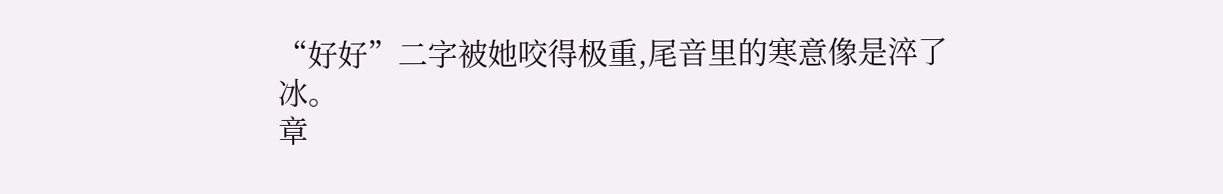“好好”二字被她咬得极重,尾音里的寒意像是淬了冰。
章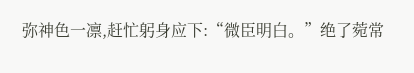弥神色一凛,赶忙躬身应下:“微臣明白。”绝了菀常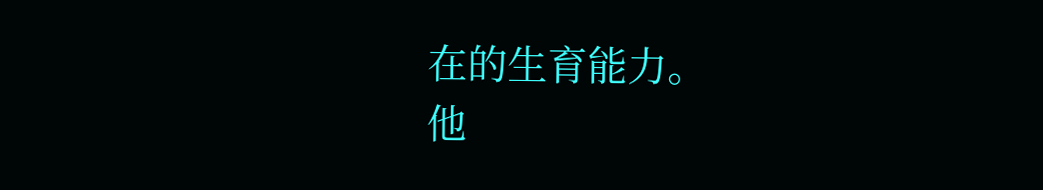在的生育能力。
他